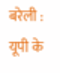बरेली : यूपी के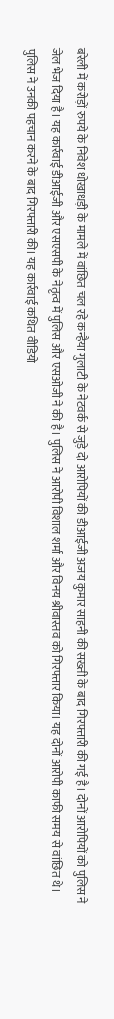बरेली में करोड़ों रुपये के निवेश धोखाधड़ी के मामले में वांछित चल रहे कन्हैया गुलाटी के नेटवर्क से जुड़े दो आरोपियों की डीआईजी अजय कुमार साहनी की सख्ती के बाद गिरफ्तारी की गई है। दोनों आरोपियों को पुलिस ने जेल भेज दिया है। यह कार्रवाई डीआईजी और एसएसपी के नेतृत्व में पुलिस और एसओजी ने की है। पुलिस ने आरोपी विशाल शर्मा और विनय श्रीवास्तव को गिरफ्तार किया। यह दोनों आरोपी काफी समय से वांछित थे। पुलिस ने उनकी पहचान करने के बाद गिरफ्तारी की। यह कार्रवाई कथित वीडियो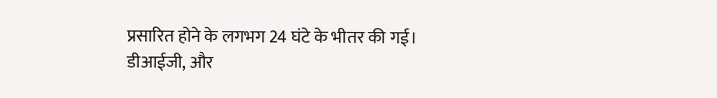प्रसारित होने के लगभग 24 घंटे के भीतर की गई।
डीआईजी, और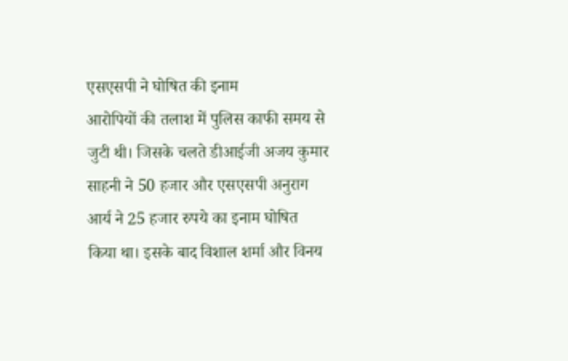एसएसपी ने घोषित की इनाम
आरोपियों की तलाश में पुलिस काफी समय से जुटी थी। जिसके चलते डीआईजी अजय कुमार साहनी ने 50 हजार और एसएसपी अनुराग आर्य ने 25 हजार रुपये का इनाम घोषित किया था। इसके बाद विशाल शर्मा और विनय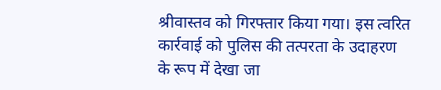श्रीवास्तव को गिरफ्तार किया गया। इस त्वरित कार्रवाई को पुलिस की तत्परता के उदाहरण के रूप में देखा जा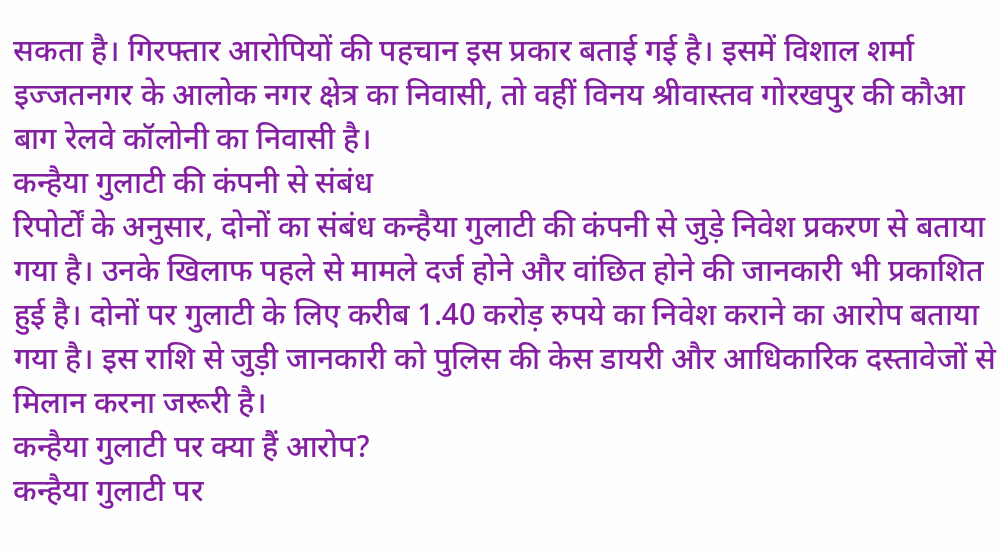सकता है। गिरफ्तार आरोपियों की पहचान इस प्रकार बताई गई है। इसमें विशाल शर्मा इज्जतनगर के आलोक नगर क्षेत्र का निवासी, तो वहीं विनय श्रीवास्तव गोरखपुर की कौआ बाग रेलवे कॉलोनी का निवासी है।
कन्हैया गुलाटी की कंपनी से संबंध
रिपोर्टों के अनुसार, दोनों का संबंध कन्हैया गुलाटी की कंपनी से जुड़े निवेश प्रकरण से बताया गया है। उनके खिलाफ पहले से मामले दर्ज होने और वांछित होने की जानकारी भी प्रकाशित हुई है। दोनों पर गुलाटी के लिए करीब 1.40 करोड़ रुपये का निवेश कराने का आरोप बताया गया है। इस राशि से जुड़ी जानकारी को पुलिस की केस डायरी और आधिकारिक दस्तावेजों से मिलान करना जरूरी है।
कन्हैया गुलाटी पर क्या हैं आरोप?
कन्हैया गुलाटी पर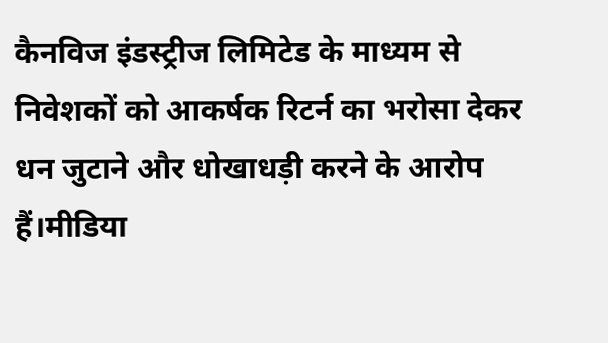कैनविज इंडस्ट्रीज लिमिटेड के माध्यम से निवेशकों को आकर्षक रिटर्न का भरोसा देकर धन जुटाने और धोखाधड़ी करने के आरोप हैं।मीडिया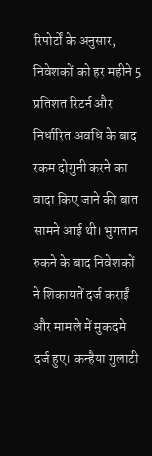रिपोर्टों के अनुसार, निवेशकों को हर महीने 5 प्रतिशत रिटर्न और निर्धारित अवधि के बाद रकम दोगुनी करने का वादा किए जाने की बात सामने आई थी। भुगतान रुकने के बाद निवेशकों ने शिकायतें दर्ज कराईं और मामले में मुकदमे दर्ज हुए। कन्हैया गुलाटी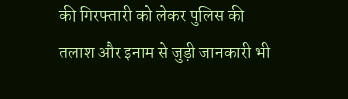की गिरफ्तारी को लेकर पुलिस की तलाश और इनाम से जुड़ी जानकारी भी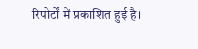रिपोर्टों में प्रकाशित हुई है।